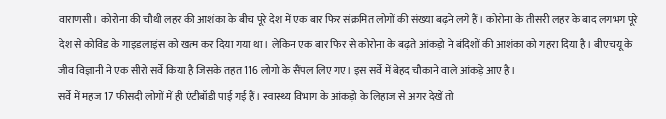वाराणसी। कोरोना की चौथी लहर की आशंका के बीच पूरे देश में एक बार फिर संक्रमित लोगों की संख्या बढ़ने लगे हैं। कोरोना के तीसरी लहर के बाद लगभग पूरे देश से कोविड के गाइडलाइंस को खत्म कर दिया गया था। लेकिन एक बार फिर से कोरोना के बढ़ते आंकड़ो ने बंदिशों की आशंका को गहरा दिया है। बीएचयू के जीव विज्ञानी ने एक सीरो सर्वे किया है जिसके तहत 116 लोगो के सैंपल लिए गए। इस सर्वे में बेहद चौकाने वाले आंकड़े आए है।
सर्वे में महज 17 फीसदी लोगों में ही एंटीबॉडी पाई गई हैं। स्वास्थ्य विभाग के आंकड़ो के लिहाज से अगर देखें तो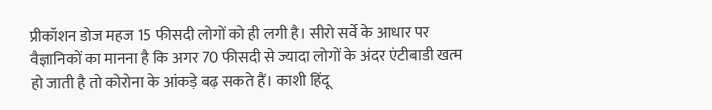प्रीकॉशन डोज महज 15 फीसदी लोगों को ही लगी है। सीरो सर्वे के आधार पर वैज्ञानिकों का मानना है कि अगर 70 फीसदी से ज्यादा लोगों के अंदर एंटीबाडी खत्म हो जाती है तो कोरोना के आंकड़े बढ़ सकते हैं। काशी हिंदू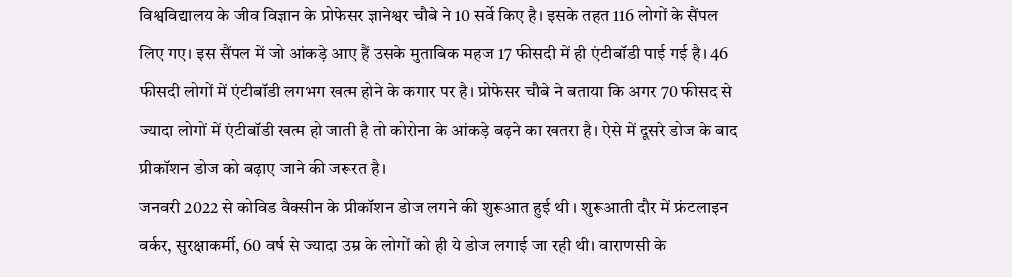विश्वविद्यालय के जीव विज्ञान के प्रोफेसर ज्ञानेश्वर चौबे ने 10 सर्वे किए है। इसके तहत 116 लोगों के सैंपल लिए गए। इस सैंपल में जो आंकड़े आए हैं उसके मुताबिक महज 17 फीसदी में ही एंटीबॉडी पाई गई है। 46 फीसदी लोगों में एंटीबॉडी लगभग खत्म होने के कगार पर है। प्रोफेसर चौबे ने बताया कि अगर 70 फीसद से ज्यादा लोगों में एंटीबॉडी खत्म हो जाती है तो कोरोना के आंकड़े बढ़ने का खतरा है। ऐसे में दूसरे डोज के बाद प्रीकॉशन डोज को बढ़ाए जाने की जरूरत है।
जनवरी 2022 से कोविड वैक्सीन के प्रीकॉशन डोज लगने की शुरूआत हुई थी । शुरूआती दौर में फ्रंटलाइन वर्कर, सुरक्षाकर्मी, 60 वर्ष से ज्यादा उम्र के लोगों को ही ये डोज लगाई जा रही थी। वाराणसी के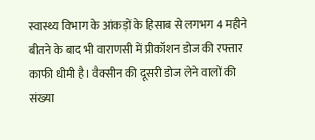स्वास्थ्य विभाग के आंकड़ों के हिसाब से लगभग 4 महीने बीतने के बाद भी वाराणसी में प्रीकॉशन डोज की रफ्तार काफी धीमी है। वैक्सीन की दूसरी डोज लेने वालों की संख्या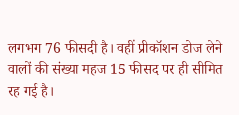लगभग 76 फीसदी है। वहीं प्रीकॉशन डोज लेने वालों की संख्या महज 15 फीसद पर ही सीमित रह गई है।